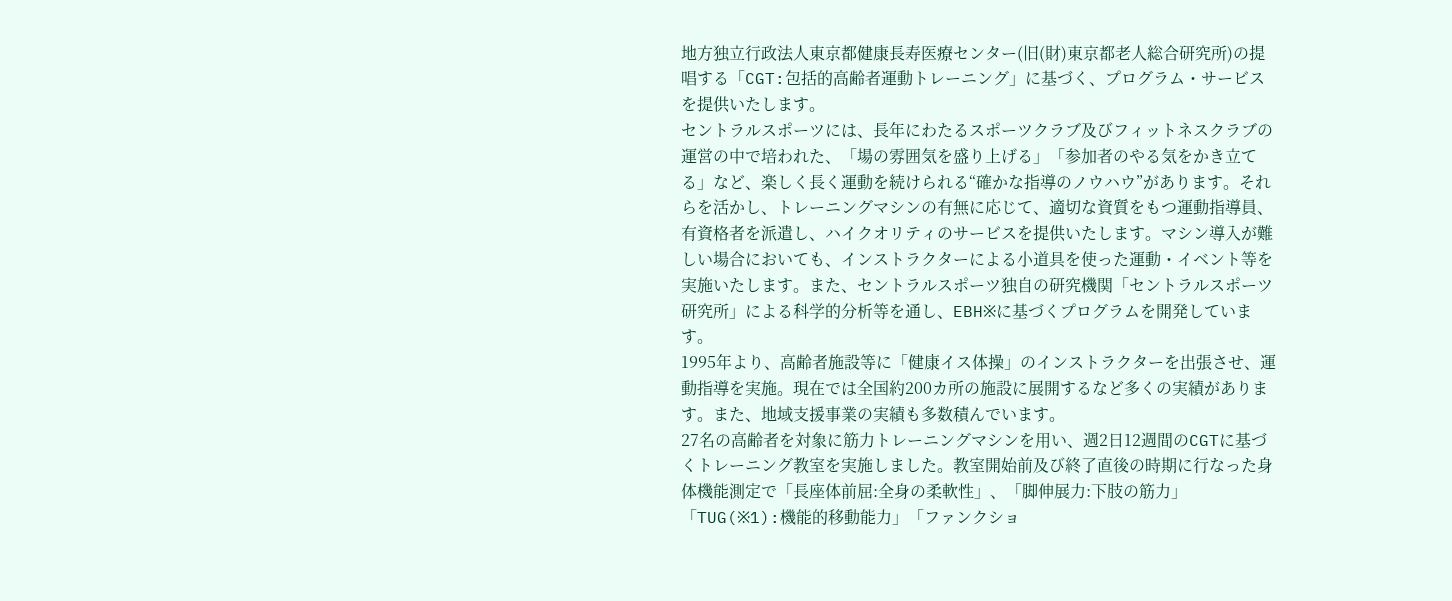地方独立行政法人東京都健康長寿医療センター(旧(財)東京都老人総合研究所)の提唱する「CGT:包括的高齢者運動トレーニング」に基づく、プログラム・サービスを提供いたします。
セントラルスポーツには、長年にわたるスポーツクラブ及びフィットネスクラブの運営の中で培われた、「場の雰囲気を盛り上げる」「参加者のやる気をかき立てる」など、楽しく長く運動を続けられる“確かな指導のノウハウ”があります。それらを活かし、トレーニングマシンの有無に応じて、適切な資質をもつ運動指導員、有資格者を派遣し、ハイクオリティのサービスを提供いたします。マシン導入が難しい場合においても、インストラクターによる小道具を使った運動・イベント等を実施いたします。また、セントラルスポーツ独自の研究機関「セントラルスポーツ研究所」による科学的分析等を通し、EBH※に基づくプログラムを開発しています。
1995年より、高齢者施設等に「健康イス体操」のインストラクターを出張させ、運動指導を実施。現在では全国約200カ所の施設に展開するなど多くの実績があります。また、地域支援事業の実績も多数積んでいます。
27名の高齢者を対象に筋力トレーニングマシンを用い、週2日12週間のCGTに基づくトレーニング教室を実施しました。教室開始前及び終了直後の時期に行なった身体機能測定で「長座体前屈:全身の柔軟性」、「脚伸展力:下肢の筋力」「TUG(※1):機能的移動能力」「ファンクショ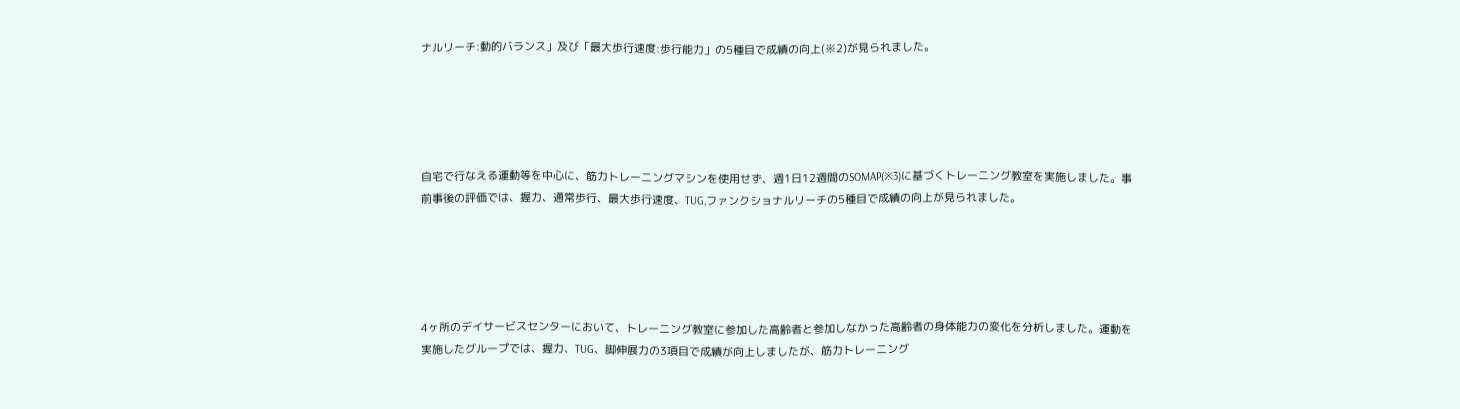ナルリーチ:動的バランス」及び「最大歩行速度:歩行能力」の5種目で成績の向上(※2)が見られました。





自宅で行なえる運動等を中心に、筋力トレーニングマシンを使用せず、週1日12週間のSOMAP(※3)に基づくトレーニング教室を実施しました。事前事後の評価では、握力、通常歩行、最大歩行速度、TUG,ファンクショナルリーチの5種目で成績の向上が見られました。





4ヶ所のデイサービスセンターにおいて、トレーニング教室に参加した高齢者と参加しなかった高齢者の身体能力の変化を分析しました。運動を実施したグループでは、握力、TUG、脚伸展力の3項目で成績が向上しましたが、筋力トレーニング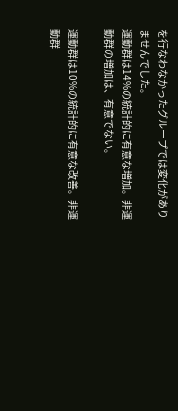を行なわなかったグループでは変化がありませんでした。
運動群は14%の統計的に有意な増加。非運動群の増加は、有意でない。

運動群は10%の統計的に有意な改善。非運動群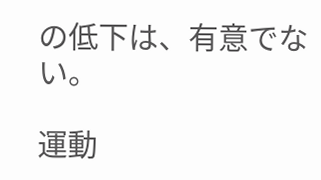の低下は、有意でない。

運動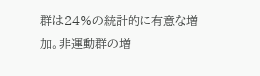群は24%の統計的に有意な増加。非運動群の増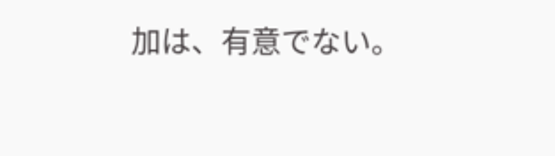加は、有意でない。